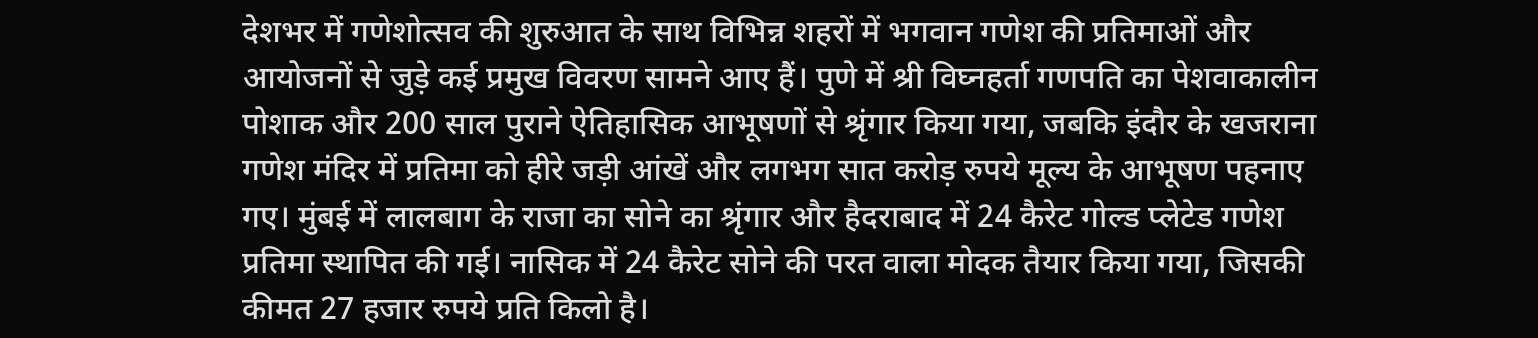देशभर में गणेशोत्सव की शुरुआत के साथ विभिन्न शहरों में भगवान गणेश की प्रतिमाओं और आयोजनों से जुड़े कई प्रमुख विवरण सामने आए हैं। पुणे में श्री विघ्नहर्ता गणपति का पेशवाकालीन पोशाक और 200 साल पुराने ऐतिहासिक आभूषणों से श्रृंगार किया गया, जबकि इंदौर के खजराना गणेश मंदिर में प्रतिमा को हीरे जड़ी आंखें और लगभग सात करोड़ रुपये मूल्य के आभूषण पहनाए गए। मुंबई में लालबाग के राजा का सोने का श्रृंगार और हैदराबाद में 24 कैरेट गोल्ड प्लेटेड गणेश प्रतिमा स्थापित की गई। नासिक में 24 कैरेट सोने की परत वाला मोदक तैयार किया गया, जिसकी कीमत 27 हजार रुपये प्रति किलो है।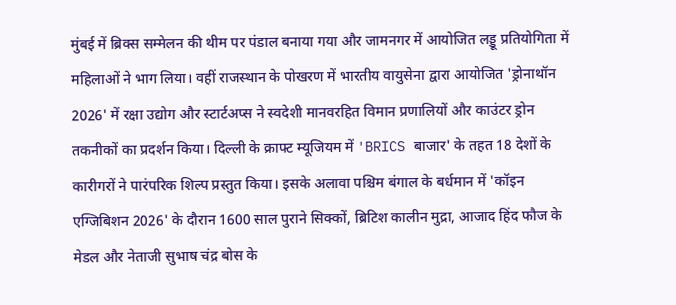मुंबई में ब्रिक्स सम्मेलन की थीम पर पंडाल बनाया गया और जामनगर में आयोजित लड्डू प्रतियोगिता में महिलाओं ने भाग लिया। वहीं राजस्थान के पोखरण में भारतीय वायुसेना द्वारा आयोजित 'ड्रोनाथॉन 2026' में रक्षा उद्योग और स्टार्टअप्स ने स्वदेशी मानवरहित विमान प्रणालियों और काउंटर ड्रोन तकनीकों का प्रदर्शन किया। दिल्ली के क्राफ्ट म्यूजियम में 'BRICS बाजार' के तहत 18 देशों के कारीगरों ने पारंपरिक शिल्प प्रस्तुत किया। इसके अलावा पश्चिम बंगाल के बर्धमान में 'कॉइन एग्जिबिशन 2026' के दौरान 1600 साल पुराने सिक्कों, ब्रिटिश कालीन मुद्रा, आजाद हिंद फौज के मेडल और नेताजी सुभाष चंद्र बोस के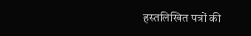हस्तलिखित पत्रों की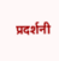प्रदर्शनी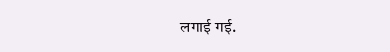लगाई गई.